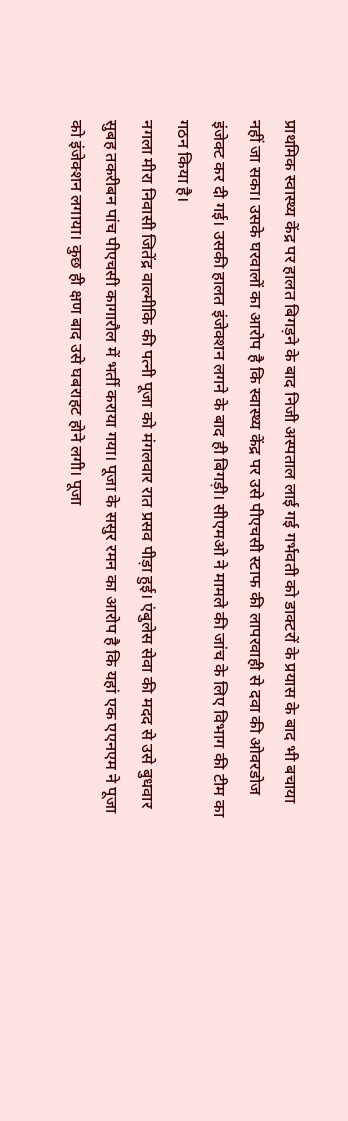प्राथमिक स्वास्थ्य केंद्र पर हालत बिगड़ने के बाद निजी अस्पताल लाई गई गर्भवती को डाक्टरों के प्रयास के बाद भी बचाया नहीं जा सका। उसके घरवालों का आरोप है कि स्वास्थ्य केंद्र पर उसे पीएचसी स्टाफ की लापरवाही से दवा की ओवरडोज इंजेक्ट कर दी गई। उसकी हालत इंजेक्शन लगने के बाद ही बिगड़ी। सीएमओ ने मामले की जांच के लिए विभाग की टीम का गठन किया है।
नगला मीरा निवासी जितेंद्र वाल्मीकि की पत्नी पूजा को मंगलवार रात प्रसव पीड़ा हुई। एंबुलेस सेवा की मदद से उसे बुधवार सुबह तकरीबन पांच पीएचसी कागारौल में भर्ती कराया गया। पूजा के ससुर रमन का आरोप है कि यहां एक एएनएम ने पूजा को इंजेक्शन लगाया। कुछ ही क्षण बाद उसे घबराहट होने लगी। पूजा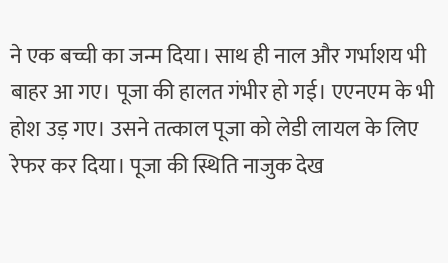ने एक बच्ची का जन्म दिया। साथ ही नाल और गर्भाशय भी बाहर आ गए। पूजा की हालत गंभीर हो गई। एएनएम के भी होश उड़ गए। उसने तत्काल पूजा को लेडी लायल के लिए रेफर कर दिया। पूजा की स्थिति नाजुक देख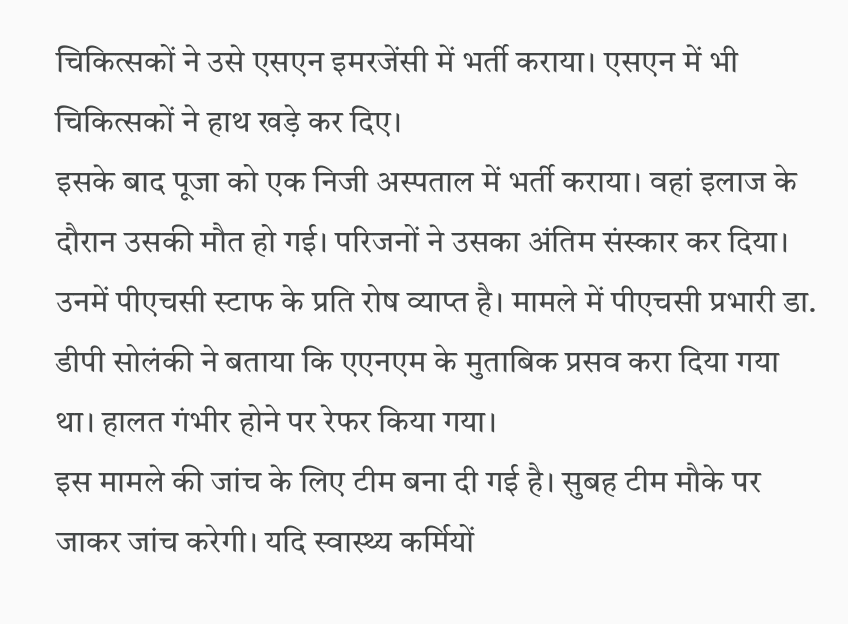चिकित्सकों ने उसे एसएन इमरजेंसी में भर्ती कराया। एसएन में भी चिकित्सकों ने हाथ खड़े कर दिए।
इसके बाद पूजा को एक निजी अस्पताल में भर्ती कराया। वहां इलाज के दौरान उसकी मौत हो गई। परिजनों ने उसका अंतिम संस्कार कर दिया। उनमें पीएचसी स्टाफ के प्रति रोष व्याप्त है। मामले में पीएचसी प्रभारी डा. डीपी सोलंकी ने बताया कि एएनएम के मुताबिक प्रसव करा दिया गया था। हालत गंभीर होने पर रेफर किया गया।
इस मामले की जांच के लिए टीम बना दी गई है। सुबह टीम मौके पर जाकर जांच करेगी। यदि स्वास्थ्य कर्मियों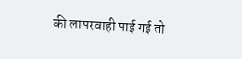की लापरवाही पाई गई तो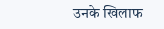उनके खिलाफ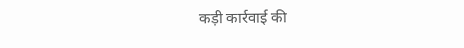कड़ी कार्रवाई की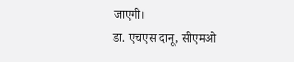जाएगी।
डा. एचएस दानू, सीएमओ